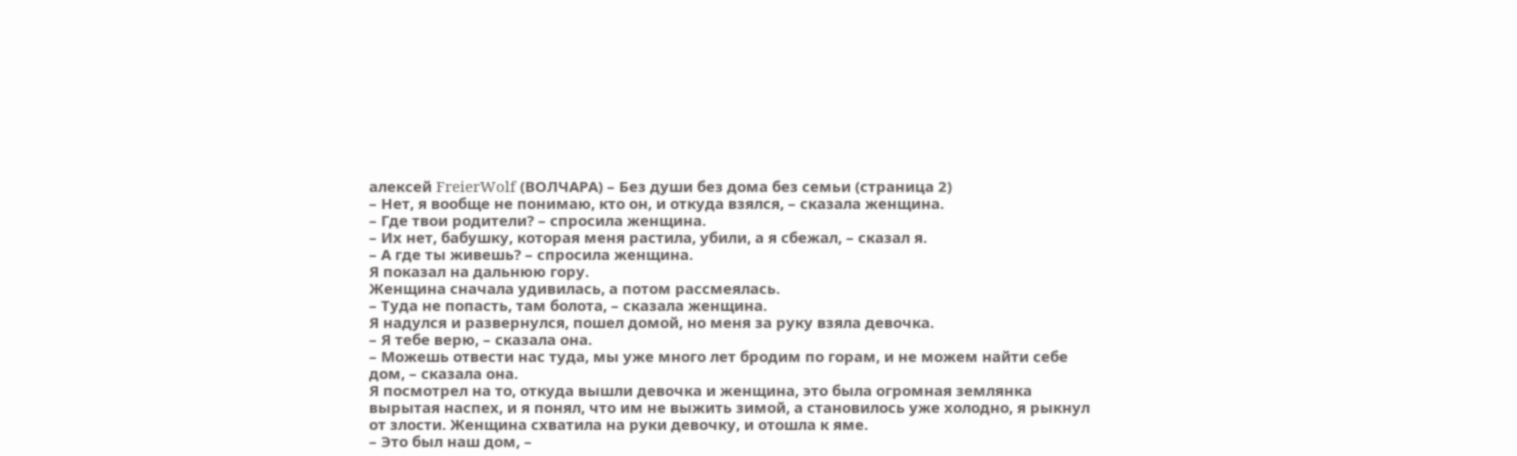алексей FreierWolf (ВОЛЧАРА) – Без души без дома без семьи (страница 2)
– Нет, я вообще не понимаю, кто он, и откуда взялся, – сказала женщина.
– Где твои родители? – спросила женщина.
– Их нет, бабушку, которая меня растила, убили, а я сбежал, – сказал я.
– А где ты живешь? – спросила женщина.
Я показал на дальнюю гору.
Женщина сначала удивилась, а потом рассмеялась.
– Туда не попасть, там болота, – сказала женщина.
Я надулся и развернулся, пошел домой, но меня за руку взяла девочка.
– Я тебе верю, – сказала она.
– Можешь отвести нас туда, мы уже много лет бродим по горам, и не можем найти себе дом, – сказала она.
Я посмотрел на то, откуда вышли девочка и женщина, это была огромная землянка вырытая наспех, и я понял, что им не выжить зимой, а становилось уже холодно, я рыкнул от злости. Женщина схватила на руки девочку, и отошла к яме.
– Это был наш дом, –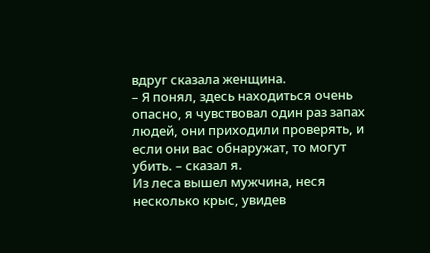вдруг сказала женщина.
– Я понял, здесь находиться очень опасно, я чувствовал один раз запах людей, они приходили проверять, и если они вас обнаружат, то могут убить. – сказал я.
Из леса вышел мужчина, неся несколько крыс, увидев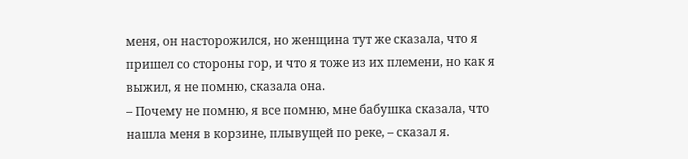меня, он насторожился, но женщина тут же сказала, что я пришел со стороны гор, и что я тоже из их племени, но как я выжил, я не помню, сказала она.
– Почему не помню, я все помню, мне бабушка сказала, что нашла меня в корзине, плывущей по реке, – сказал я.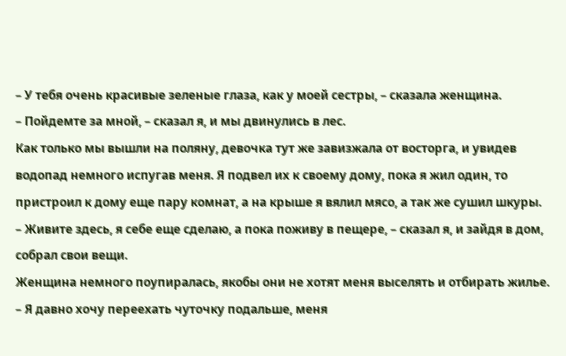– У тебя очень красивые зеленые глаза, как у моей сестры, – сказала женщина.
– Пойдемте за мной, – сказал я, и мы двинулись в лес.
Как только мы вышли на поляну, девочка тут же завизжала от восторга, и увидев водопад немного испугав меня. Я подвел их к своему дому, пока я жил один, то пристроил к дому еще пару комнат, а на крыше я вялил мясо, а так же сушил шкуры.
– Живите здесь, я себе еще сделаю, а пока поживу в пещере, – сказал я, и зайдя в дом, собрал свои вещи.
Женщина немного поупиралась, якобы они не хотят меня выселять и отбирать жилье.
– Я давно хочу переехать чуточку подальше, меня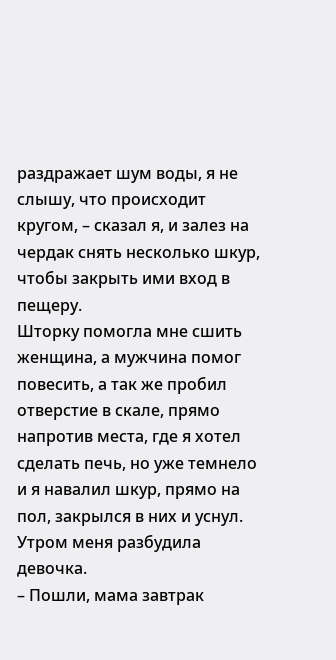раздражает шум воды, я не слышу, что происходит кругом, – сказал я, и залез на чердак снять несколько шкур, чтобы закрыть ими вход в пещеру.
Шторку помогла мне сшить женщина, а мужчина помог повесить, а так же пробил отверстие в скале, прямо напротив места, где я хотел сделать печь, но уже темнело и я навалил шкур, прямо на пол, закрылся в них и уснул. Утром меня разбудила девочка.
– Пошли, мама завтрак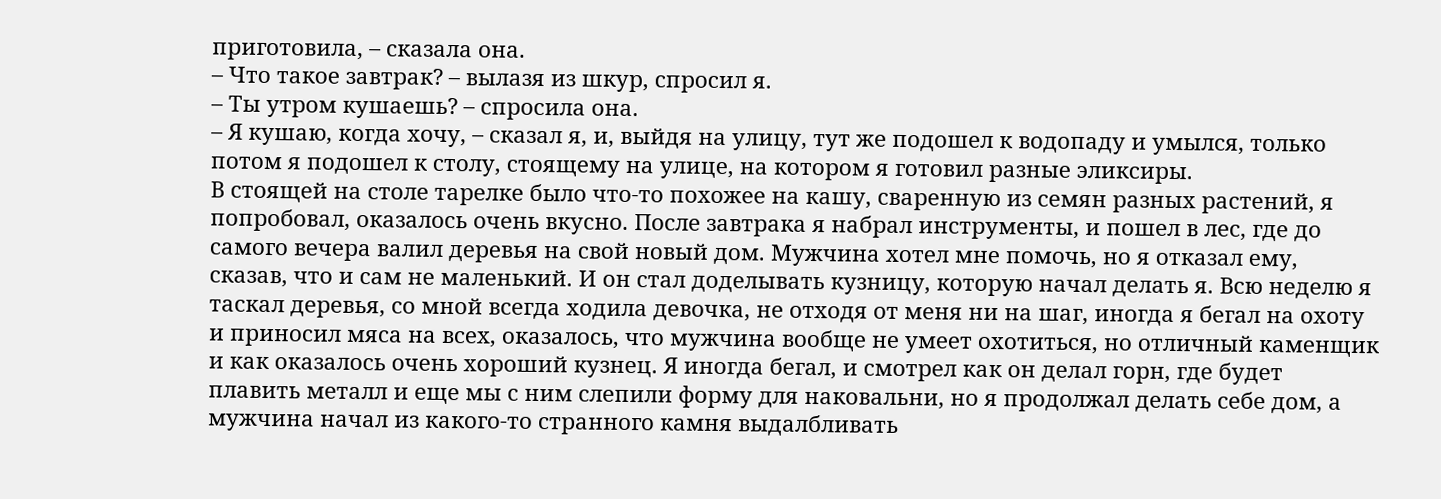приготовила, – сказала она.
– Что такое завтрак? – вылазя из шкур, спросил я.
– Ты утром кушаешь? – спросила она.
– Я кушаю, когда хочу, – сказал я, и, выйдя на улицу, тут же подошел к водопаду и умылся, только потом я подошел к столу, стоящему на улице, на котором я готовил разные эликсиры.
В стоящей на столе тарелке было что-то похожее на кашу, сваренную из семян разных растений, я попробовал, оказалось очень вкусно. После завтрака я набрал инструменты, и пошел в лес, где до самого вечера валил деревья на свой новый дом. Мужчина хотел мне помочь, но я отказал ему, сказав, что и сам не маленький. И он стал доделывать кузницу, которую начал делать я. Всю неделю я таскал деревья, со мной всегда ходила девочка, не отходя от меня ни на шаг, иногда я бегал на охоту и приносил мяса на всех, оказалось, что мужчина вообще не умеет охотиться, но отличный каменщик и как оказалось очень хороший кузнец. Я иногда бегал, и смотрел как он делал горн, где будет плавить металл и еще мы с ним слепили форму для наковальни, но я продолжал делать себе дом, а мужчина начал из какого-то странного камня выдалбливать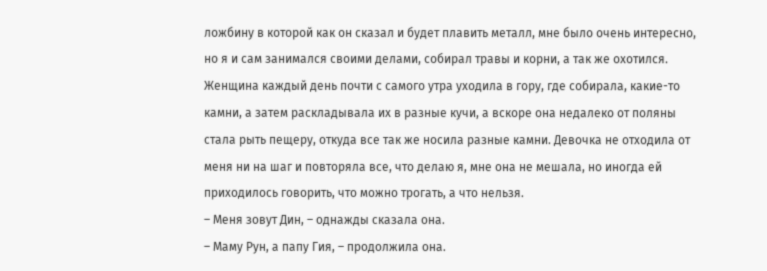ложбину в которой как он сказал и будет плавить металл, мне было очень интересно, но я и сам занимался своими делами, собирал травы и корни, а так же охотился. Женщина каждый день почти с самого утра уходила в гору, где собирала, какие-то камни, а затем раскладывала их в разные кучи, а вскоре она недалеко от поляны стала рыть пещеру, откуда все так же носила разные камни. Девочка не отходила от меня ни на шаг и повторяла все, что делаю я, мне она не мешала, но иногда ей приходилось говорить, что можно трогать, а что нельзя.
– Меня зовут Дин, – однажды сказала она.
– Маму Рун, а папу Гия, – продолжила она.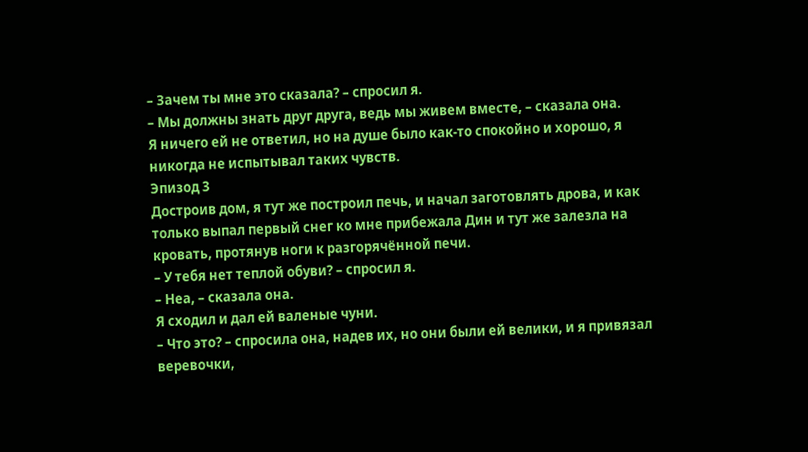– Зачем ты мне это сказала? – спросил я.
– Мы должны знать друг друга, ведь мы живем вместе, – сказала она.
Я ничего ей не ответил, но на душе было как-то спокойно и хорошо, я никогда не испытывал таких чувств.
Эпизод 3
Достроив дом, я тут же построил печь, и начал заготовлять дрова, и как только выпал первый снег ко мне прибежала Дин и тут же залезла на кровать, протянув ноги к разгорячённой печи.
– У тебя нет теплой обуви? – спросил я.
– Неа, – сказала она.
Я сходил и дал ей валеные чуни.
– Что это? – спросила она, надев их, но они были ей велики, и я привязал веревочки,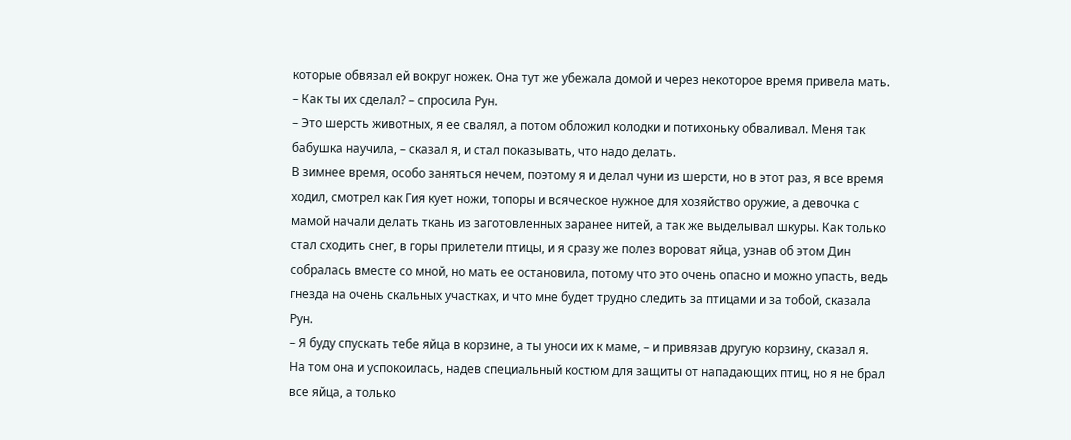которые обвязал ей вокруг ножек. Она тут же убежала домой и через некоторое время привела мать.
– Как ты их сделал? – спросила Рун.
– Это шерсть животных, я ее свалял, а потом обложил колодки и потихоньку обваливал. Меня так бабушка научила, – сказал я, и стал показывать, что надо делать.
В зимнее время, особо заняться нечем, поэтому я и делал чуни из шерсти, но в этот раз, я все время ходил, смотрел как Гия кует ножи, топоры и всяческое нужное для хозяйство оружие, а девочка с мамой начали делать ткань из заготовленных заранее нитей, а так же выделывал шкуры. Как только стал сходить снег, в горы прилетели птицы, и я сразу же полез вороват яйца, узнав об этом Дин собралась вместе со мной, но мать ее остановила, потому что это очень опасно и можно упасть, ведь гнезда на очень скальных участках, и что мне будет трудно следить за птицами и за тобой, сказала Рун.
– Я буду спускать тебе яйца в корзине, а ты уноси их к маме, – и привязав другую корзину, сказал я.
На том она и успокоилась, надев специальный костюм для защиты от нападающих птиц, но я не брал все яйца, а только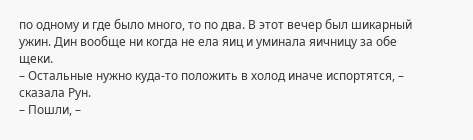по одному и где было много, то по два. В этот вечер был шикарный ужин. Дин вообще ни когда не ела яиц и уминала яичницу за обе щеки.
– Остальные нужно куда-то положить в холод иначе испортятся, – сказала Рун.
– Пошли, –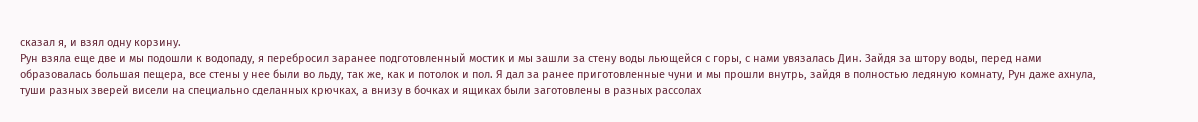сказал я, и взял одну корзину.
Рун взяла еще две и мы подошли к водопаду, я перебросил заранее подготовленный мостик и мы зашли за стену воды льющейся с горы, с нами увязалась Дин. Зайдя за штору воды, перед нами образовалась большая пещера, все стены у нее были во льду, так же, как и потолок и пол. Я дал за ранее приготовленные чуни и мы прошли внутрь, зайдя в полностью ледяную комнату, Рун даже ахнула, туши разных зверей висели на специально сделанных крючках, а внизу в бочках и ящиках были заготовлены в разных рассолах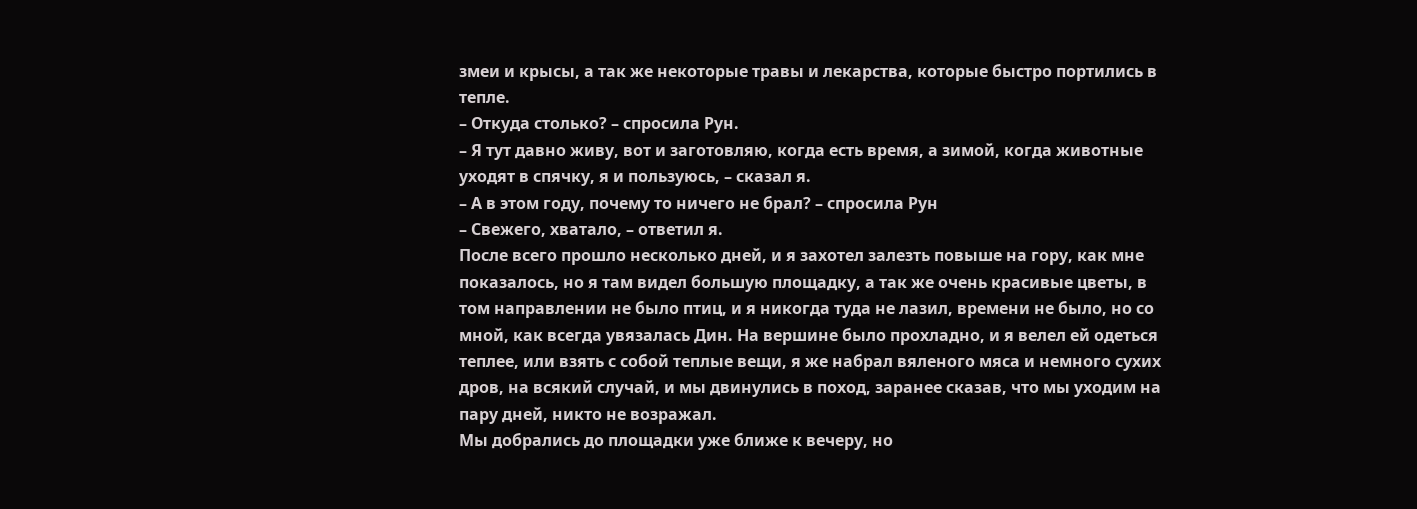змеи и крысы, а так же некоторые травы и лекарства, которые быстро портились в тепле.
– Откуда столько? – спросила Рун.
– Я тут давно живу, вот и заготовляю, когда есть время, а зимой, когда животные уходят в спячку, я и пользуюсь, – сказал я.
– А в этом году, почему то ничего не брал? – спросила Рун
– Свежего, хватало, – ответил я.
После всего прошло несколько дней, и я захотел залезть повыше на гору, как мне показалось, но я там видел большую площадку, а так же очень красивые цветы, в том направлении не было птиц, и я никогда туда не лазил, времени не было, но со мной, как всегда увязалась Дин. На вершине было прохладно, и я велел ей одеться теплее, или взять с собой теплые вещи, я же набрал вяленого мяса и немного сухих дров, на всякий случай, и мы двинулись в поход, заранее сказав, что мы уходим на пару дней, никто не возражал.
Мы добрались до площадки уже ближе к вечеру, но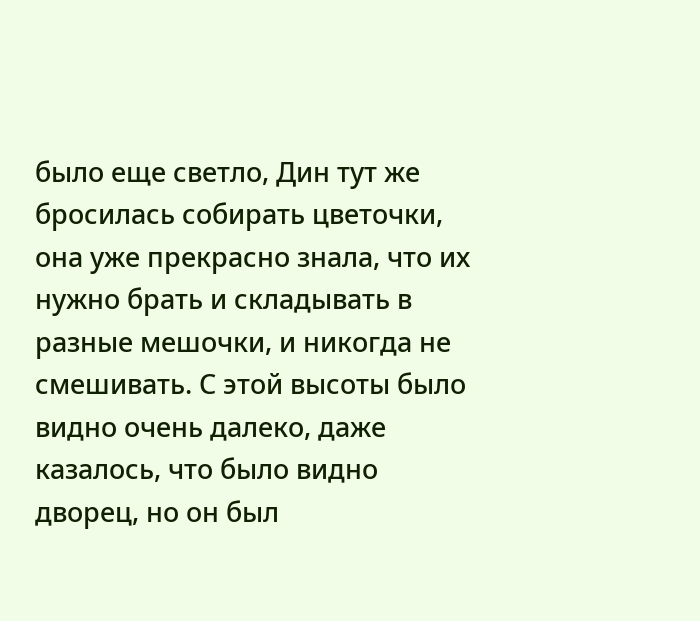было еще светло, Дин тут же бросилась собирать цветочки, она уже прекрасно знала, что их нужно брать и складывать в разные мешочки, и никогда не смешивать. С этой высоты было видно очень далеко, даже казалось, что было видно дворец, но он был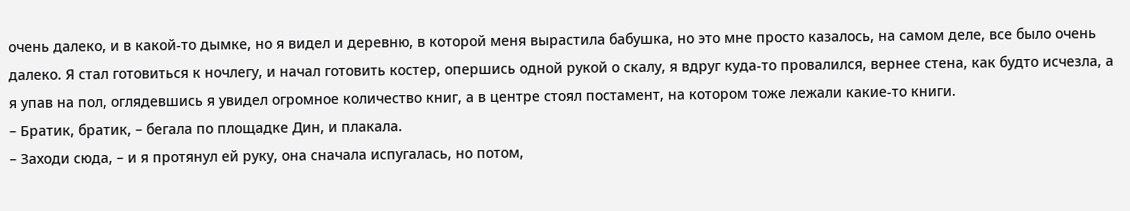очень далеко, и в какой-то дымке, но я видел и деревню, в которой меня вырастила бабушка, но это мне просто казалось, на самом деле, все было очень далеко. Я стал готовиться к ночлегу, и начал готовить костер, опершись одной рукой о скалу, я вдруг куда-то провалился, вернее стена, как будто исчезла, а я упав на пол, оглядевшись я увидел огромное количество книг, а в центре стоял постамент, на котором тоже лежали какие-то книги.
– Братик, братик, – бегала по площадке Дин, и плакала.
– Заходи сюда, – и я протянул ей руку, она сначала испугалась, но потом,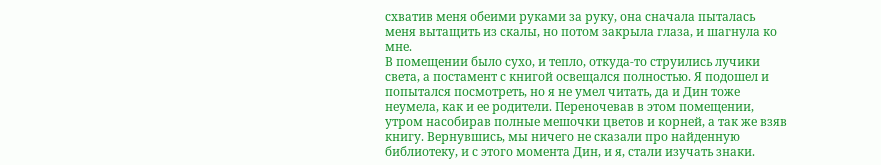схватив меня обеими руками за руку, она сначала пыталась меня вытащить из скалы, но потом закрыла глаза, и шагнула ко мне.
В помещении было сухо, и тепло, откуда-то струились лучики света, а постамент с книгой освещался полностью. Я подошел и попытался посмотреть, но я не умел читать, да и Дин тоже неумела, как и ее родители. Переночевав в этом помещении, утром насобирав полные мешочки цветов и корней, а так же взяв книгу. Вернувшись, мы ничего не сказали про найденную библиотеку, и с этого момента Дин, и я, стали изучать знаки.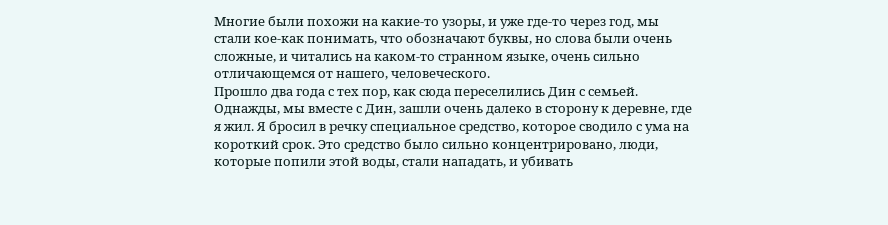Многие были похожи на какие-то узоры, и уже где-то через год, мы стали кое-как понимать, что обозначают буквы, но слова были очень сложные, и читались на каком-то странном языке, очень сильно отличающемся от нашего, человеческого.
Прошло два года с тех пор, как сюда переселились Дин с семьей. Однажды, мы вместе с Дин, зашли очень далеко в сторону к деревне, где я жил. Я бросил в речку специальное средство, которое сводило с ума на короткий срок. Это средство было сильно концентрировано, люди, которые попили этой воды, стали нападать, и убивать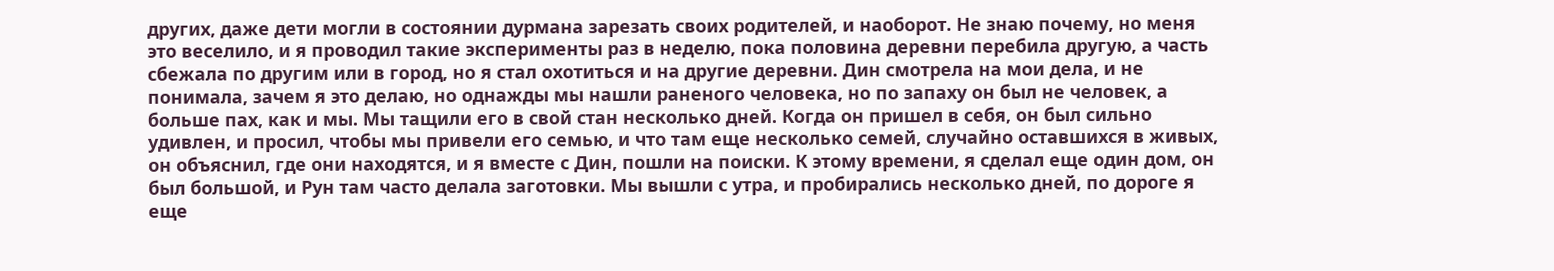других, даже дети могли в состоянии дурмана зарезать своих родителей, и наоборот. Не знаю почему, но меня это веселило, и я проводил такие эксперименты раз в неделю, пока половина деревни перебила другую, а часть сбежала по другим или в город, но я стал охотиться и на другие деревни. Дин смотрела на мои дела, и не понимала, зачем я это делаю, но однажды мы нашли раненого человека, но по запаху он был не человек, а больше пах, как и мы. Мы тащили его в свой стан несколько дней. Когда он пришел в себя, он был сильно удивлен, и просил, чтобы мы привели его семью, и что там еще несколько семей, случайно оставшихся в живых, он объяснил, где они находятся, и я вместе с Дин, пошли на поиски. К этому времени, я сделал еще один дом, он был большой, и Рун там часто делала заготовки. Мы вышли с утра, и пробирались несколько дней, по дороге я еще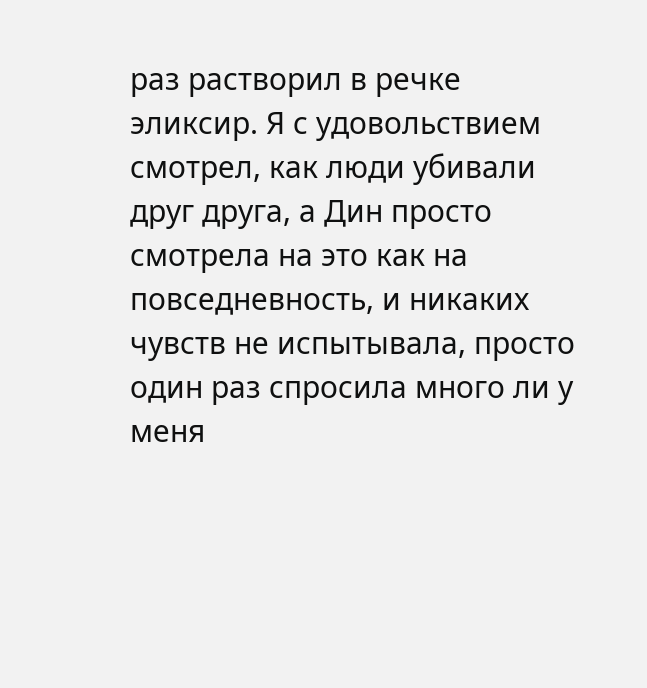раз растворил в речке эликсир. Я с удовольствием смотрел, как люди убивали друг друга, а Дин просто смотрела на это как на повседневность, и никаких чувств не испытывала, просто один раз спросила много ли у меня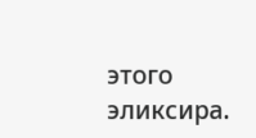этого эликсира.